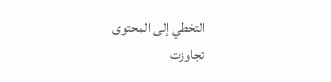التخطي إلى المحتوى
تجاوزت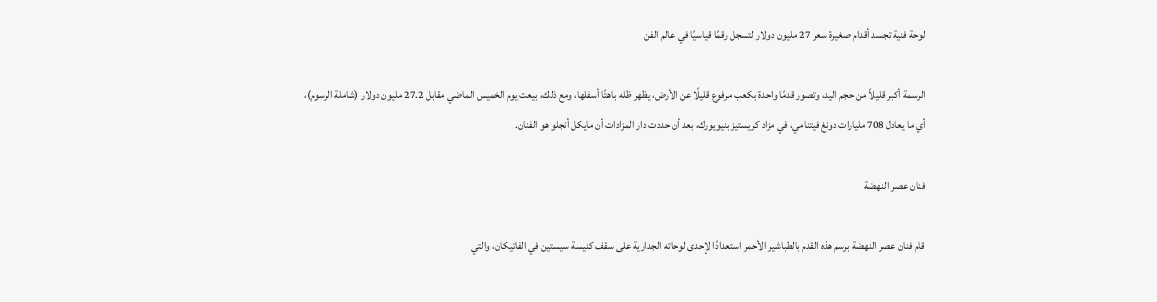لوحة فنية تجسد أقدام صغيرة سعر 27 مليون دولار لتسجل رقمًا قياسيًا في عالم الفن

الرسمة أكبر قليلاً من حجم اليد، وتصور قدمًا واحدة بكعب مرفوع قليلًا عن الأرض، يظهر ظله باهتًا أسفلها، ومع ذلك، بيعت يوم الخميس الماضي مقابل 27.2 مليون دولار (شاملة الرسوم)، أي ما يعادل 708 مليارات دونغ فيتنامي، في مزاد كريستيز بنيويورك، بعد أن حددت دار المزادات أن مايكل أنجلو هو الفنان.

فنان عصر النهضة

قام فنان عصر النهضة برسم هذه القدم بالطباشير الأحمر استعدادًا لإحدى لوحاته الجدارية على سقف كنيسة سيستين في الفاتيكان، والتي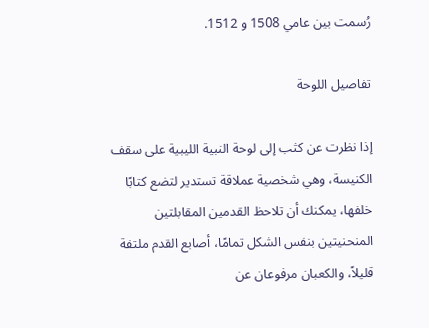رُسمت بين عامي 1508 و 1512.

تفاصيل اللوحة

إذا نظرت عن كثب إلى لوحة النبية الليبية على سقف الكنيسة، وهي شخصية عملاقة تستدير لتضع كتابًا خلفها، يمكنك أن تلاحظ القدمين المقابلتين المنحنيتين بنفس الشكل تمامًا، أصابع القدم ملتفة قليلاً، والكعبان مرفوعان عن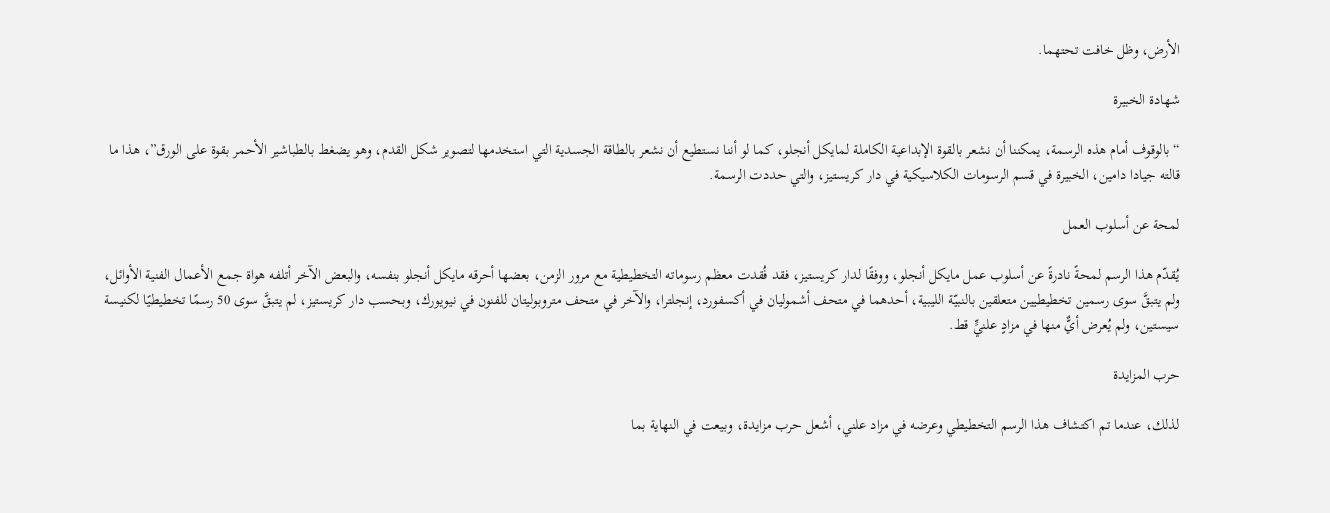الأرض، وظل خافت تحتهما.

شهادة الخبيرة

“بالوقوف أمام هذه الرسمة، يمكننا أن نشعر بالقوة الإبداعية الكاملة لمايكل أنجلو، كما لو أننا نستطيع أن نشعر بالطاقة الجسدية التي استخدمها لتصوير شكل القدم، وهو يضغط بالطباشير الأحمر بقوة على الورق”، هذا ما قالته جيادا دامين، الخبيرة في قسم الرسومات الكلاسيكية في دار كريستيز، والتي حددت الرسمة.

لمحة عن أسلوب العمل

يُقدّم هذا الرسم لمحةً نادرةً عن أسلوب عمل مايكل أنجلو، ووفقًا لدار كريستيز، فقد فُقدت معظم رسوماته التخطيطية مع مرور الزمن، بعضها أحرقه مايكل أنجلو بنفسه، والبعض الآخر أتلفه هواة جمع الأعمال الفنية الأوائل، ولم يتبقَّ سوى رسمين تخطيطيين متعلقين بالنبيّة الليبية، أحدهما في متحف أشموليان في أكسفورد، إنجلترا، والآخر في متحف متروبوليتان للفنون في نيويورك، وبحسب دار كريستيز، لم يتبقَّ سوى 50 رسمًا تخطيطيًا لكنيسة سيستين، ولم يُعرض أيٌّ منها في مزادٍ علنيٍّ قط.

حرب المزايدة

لذلك، عندما تم اكتشاف هذا الرسم التخطيطي وعرضه في مزاد علني، أشعل حرب مزايدة، وبيعت في النهاية بما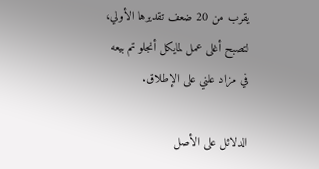يقرب من 20 ضعف تقديرها الأولي، لتصبح أغلى عمل لمايكل أنجلو تم بيعه في مزاد علني على الإطلاق.

الدلائل على الأصل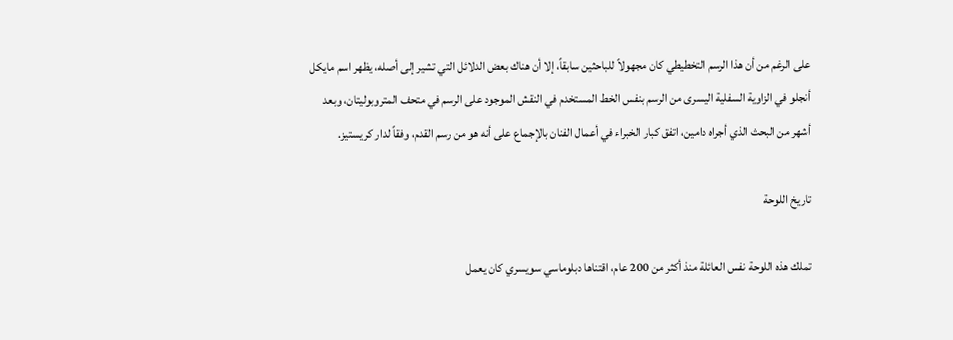على الرغم من أن هذا الرسم التخطيطي كان مجهولاً للباحثين سابقاً، إلا أن هناك بعض الدلائل التي تشير إلى أصله، يظهر اسم مايكل أنجلو في الزاوية السفلية اليسرى من الرسم بنفس الخط المستخدم في النقش الموجود على الرسم في متحف المتروبوليتان، وبعد أشهر من البحث الذي أجراه دامين، اتفق كبار الخبراء في أعمال الفنان بالإجماع على أنه هو من رسم القدم، وفقاً لدار كريستيز.

تاريخ اللوحة

تملك هذه اللوحة نفس العائلة منذ أكثر من 200 عام، اقتناها دبلوماسي سويسري كان يعمل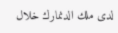لدى ملك الدنمارك خلال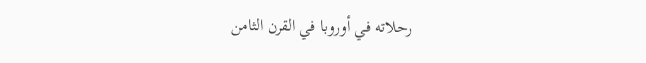رحلاته في أوروبا في القرن الثامن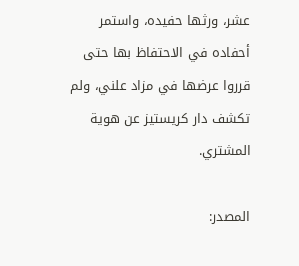عشر، ورثها حفيده، واستمر أحفاده في الاحتفاظ بها حتى قرروا عرضها في مزاد علني، ولم تكشف دار كريستيز عن هوية المشتري.

المصدر: